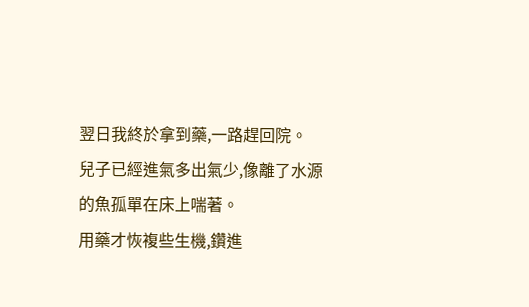翌日我終於拿到藥,一路趕回院。
兒子已經進氣多出氣少,像離了水源的魚孤單在床上喘著。
用藥才恢複些生機,鑽進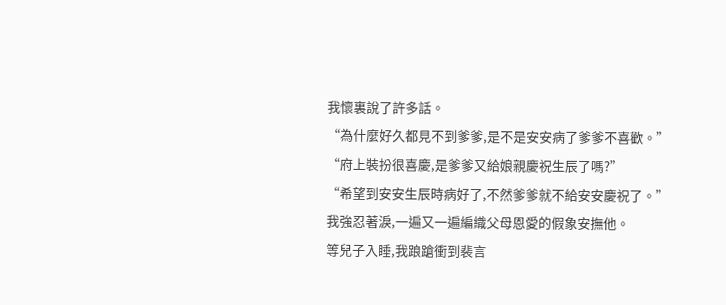我懷裏說了許多話。
“為什麼好久都見不到爹爹,是不是安安病了爹爹不喜歡。”
“府上裝扮很喜慶,是爹爹又給娘親慶祝生辰了嗎?”
“希望到安安生辰時病好了,不然爹爹就不給安安慶祝了。”
我強忍著淚,一遍又一遍編織父母恩愛的假象安撫他。
等兒子入睡,我踉蹌衝到裴言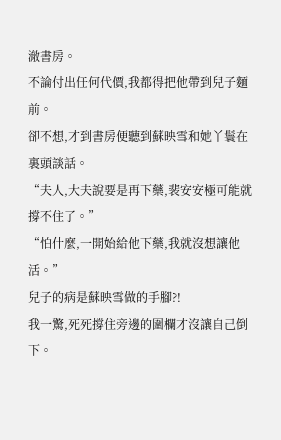澈書房。
不論付出任何代價,我都得把他帶到兒子麵前。
卻不想,才到書房便聽到蘇映雪和她丫鬟在裏頭談話。
“夫人,大夫說要是再下藥,裴安安極可能就撐不住了。”
“怕什麼,一開始給他下藥,我就沒想讓他活。”
兒子的病是蘇映雪做的手腳?!
我一驚,死死撐住旁邊的圍欄才沒讓自己倒下。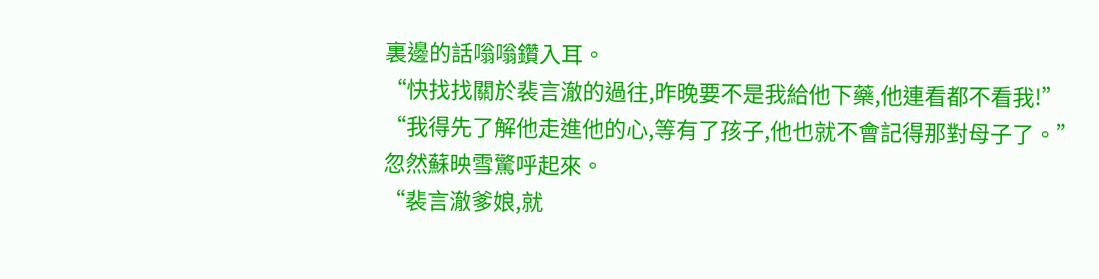裏邊的話嗡嗡鑽入耳。
“快找找關於裴言澈的過往,昨晚要不是我給他下藥,他連看都不看我!”
“我得先了解他走進他的心,等有了孩子,他也就不會記得那對母子了。”
忽然蘇映雪驚呼起來。
“裴言澈爹娘,就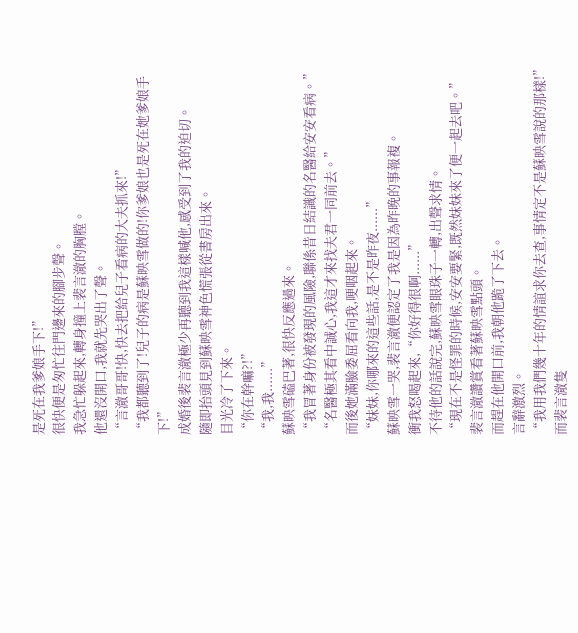是死在我爹娘手下!”
很快便是匆忙往門邊來的腳步聲。
我急忙躲起來,轉身撞上裴言澈的胸膛。
他還沒開口,我就先哭出了聲。
“言澈哥哥!快,快去把給兒子看病的大夫抓來!”
“我都聽到了!兒子的病是蘇映雪做的!你爹娘也是死在她爹娘手下!”
成婚後裴言澈極少再聽到我這樣喊他,感受到了我的迫切。
隨即抬頭見到蘇映雪神色慌張從書房出來。
目光冷了下來。
“你在幹嘛?!”
“我,我......”
蘇映雪磕巴著,很快反應過來。
“我冒著身份被發現的風險,聯係昔日結識的名醫給安安看病。”
“名醫極其看中誠心,我這才來找夫君一同前去。”
而後她滿臉委屈看向我,哽咽起來。
“妹妹,你哪來的這些話,是不是昨夜......”
蘇映雪一哭,裴言澈便認定了我是因為昨晚的事報複。
衝我怒喝起來,“你好得很啊......”
不待他的話說完,蘇映雪眼珠子一轉,出聲求情。
“現在不是怪罪的時候,安安要緊,既然妹妹來了便一起去吧。”
裴言澈讚賞看著蘇映雪點頭。
而趕在他開口前,我朝他跪了下去。
言辭激烈。
“我用我們幾十年的情誼求你去查,事情定不是蘇映雪說的那樣!”
而裴言澈隻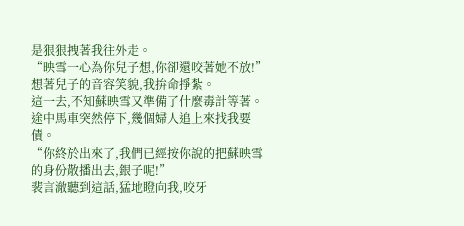是狠狠拽著我往外走。
“映雪一心為你兒子想,你卻還咬著她不放!”
想著兒子的音容笑貌,我拚命掙紮。
這一去,不知蘇映雪又準備了什麼毒計等著。
途中馬車突然停下,幾個婦人追上來找我要債。
“你終於出來了,我們已經按你說的把蘇映雪的身份散播出去,銀子呢!”
裴言澈聽到這話,猛地瞪向我,咬牙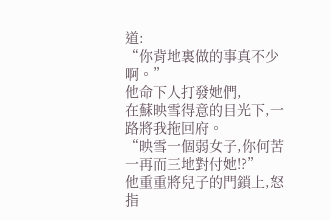道:
“你背地裏做的事真不少啊。”
他命下人打發她們,
在蘇映雪得意的目光下,一路將我拖回府。
“映雪一個弱女子,你何苦一再而三地對付她!?”
他重重將兒子的門鎖上,怒指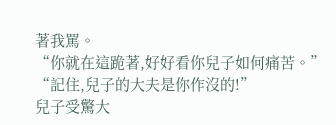著我罵。
“你就在這跪著,好好看你兒子如何痛苦。”
“記住,兒子的大夫是你作沒的!”
兒子受驚大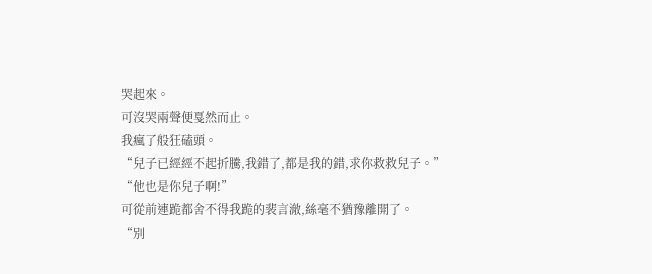哭起來。
可沒哭兩聲便戛然而止。
我瘋了般狂磕頭。
“兒子已經經不起折騰,我錯了,都是我的錯,求你救救兒子。”
“他也是你兒子啊!”
可從前連跪都舍不得我跪的裴言澈,絲毫不猶豫離開了。
“別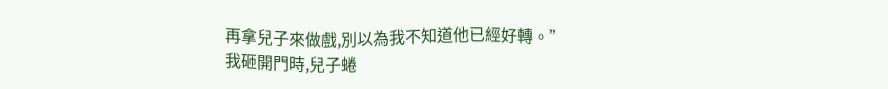再拿兒子來做戲,別以為我不知道他已經好轉。”
我砸開門時,兒子蜷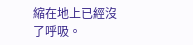縮在地上已經沒了呼吸。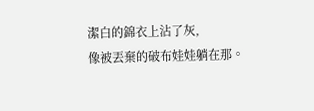潔白的錦衣上沾了灰,
像被丟棄的破布娃娃躺在那。